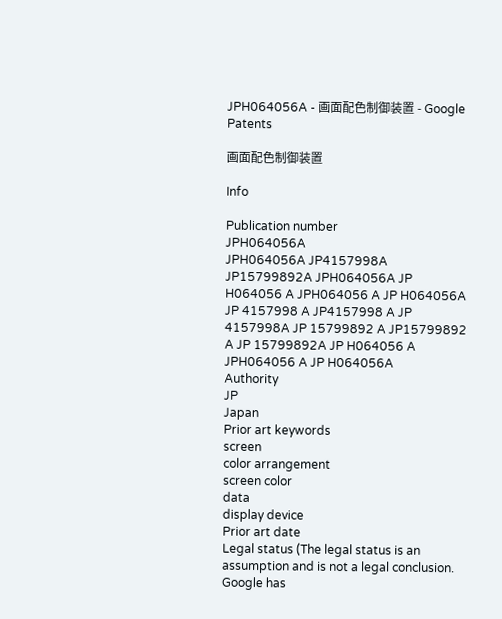JPH064056A - 画面配色制御装置 - Google Patents

画面配色制御装置

Info

Publication number
JPH064056A
JPH064056A JP4157998A JP15799892A JPH064056A JP H064056 A JPH064056 A JP H064056A JP 4157998 A JP4157998 A JP 4157998A JP 15799892 A JP15799892 A JP 15799892A JP H064056 A JPH064056 A JP H064056A
Authority
JP
Japan
Prior art keywords
screen
color arrangement
screen color
data
display device
Prior art date
Legal status (The legal status is an assumption and is not a legal conclusion. Google has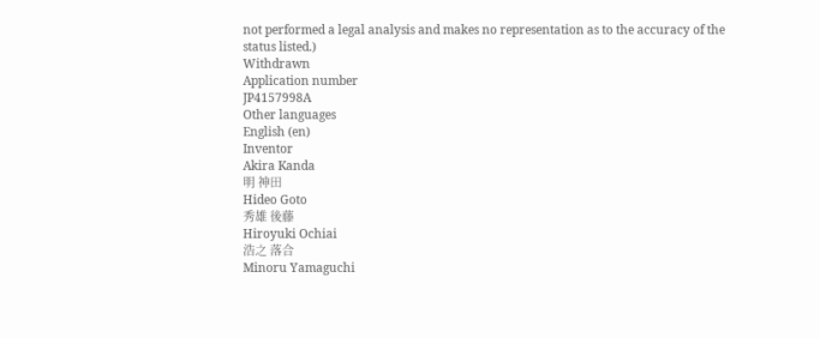not performed a legal analysis and makes no representation as to the accuracy of the status listed.)
Withdrawn
Application number
JP4157998A
Other languages
English (en)
Inventor
Akira Kanda
明 神田
Hideo Goto
秀雄 後藤
Hiroyuki Ochiai
浩之 落合
Minoru Yamaguchi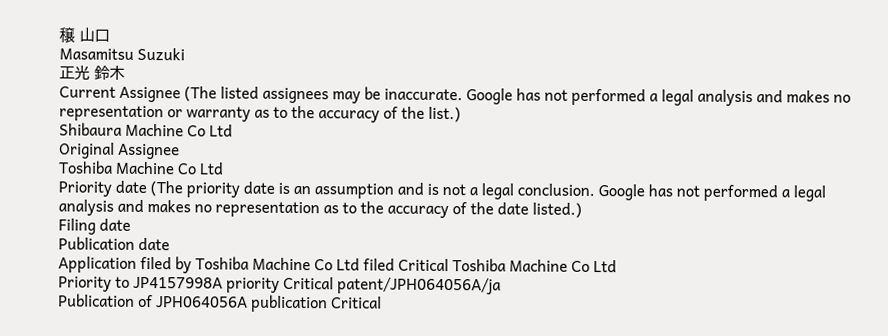穣 山口
Masamitsu Suzuki
正光 鈴木
Current Assignee (The listed assignees may be inaccurate. Google has not performed a legal analysis and makes no representation or warranty as to the accuracy of the list.)
Shibaura Machine Co Ltd
Original Assignee
Toshiba Machine Co Ltd
Priority date (The priority date is an assumption and is not a legal conclusion. Google has not performed a legal analysis and makes no representation as to the accuracy of the date listed.)
Filing date
Publication date
Application filed by Toshiba Machine Co Ltd filed Critical Toshiba Machine Co Ltd
Priority to JP4157998A priority Critical patent/JPH064056A/ja
Publication of JPH064056A publication Critical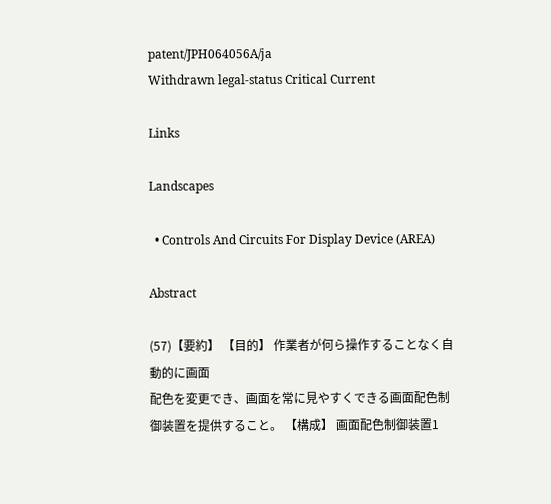patent/JPH064056A/ja
Withdrawn legal-status Critical Current

Links

Landscapes

  • Controls And Circuits For Display Device (AREA)

Abstract

(57)【要約】 【目的】 作業者が何ら操作することなく自動的に画面
配色を変更でき、画面を常に見やすくできる画面配色制
御装置を提供すること。 【構成】 画面配色制御装置1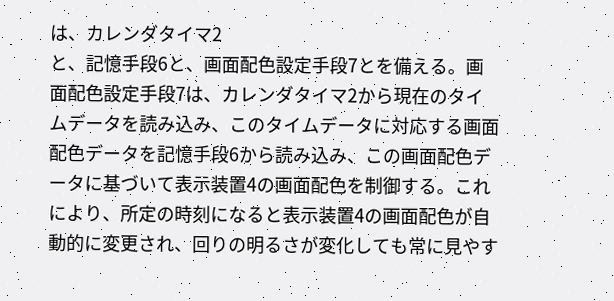は、カレンダタイマ2
と、記憶手段6と、画面配色設定手段7とを備える。画
面配色設定手段7は、カレンダタイマ2から現在のタイ
ムデータを読み込み、このタイムデータに対応する画面
配色データを記憶手段6から読み込み、この画面配色デ
ータに基づいて表示装置4の画面配色を制御する。これ
により、所定の時刻になると表示装置4の画面配色が自
動的に変更され、回りの明るさが変化しても常に見やす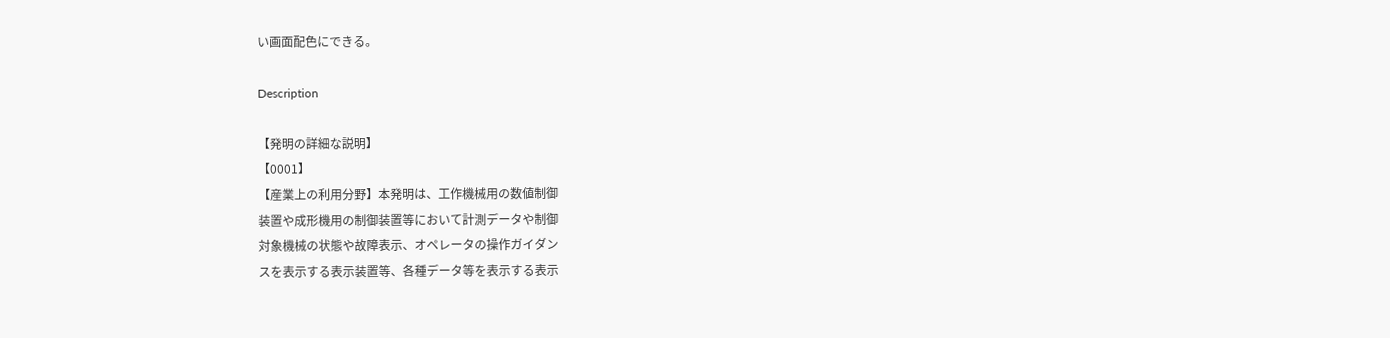い画面配色にできる。

Description

【発明の詳細な説明】
【0001】
【産業上の利用分野】本発明は、工作機械用の数値制御
装置や成形機用の制御装置等において計測データや制御
対象機械の状態や故障表示、オペレータの操作ガイダン
スを表示する表示装置等、各種データ等を表示する表示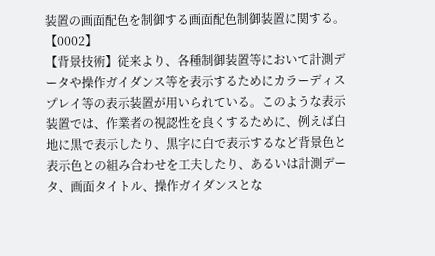装置の画面配色を制御する画面配色制御装置に関する。
【0002】
【背景技術】従来より、各種制御装置等において計測デ
ータや操作ガイダンス等を表示するためにカラーディス
プレイ等の表示装置が用いられている。このような表示
装置では、作業者の視認性を良くするために、例えば白
地に黒で表示したり、黒字に白で表示するなど背景色と
表示色との組み合わせを工夫したり、あるいは計測デー
タ、画面タイトル、操作ガイダンスとな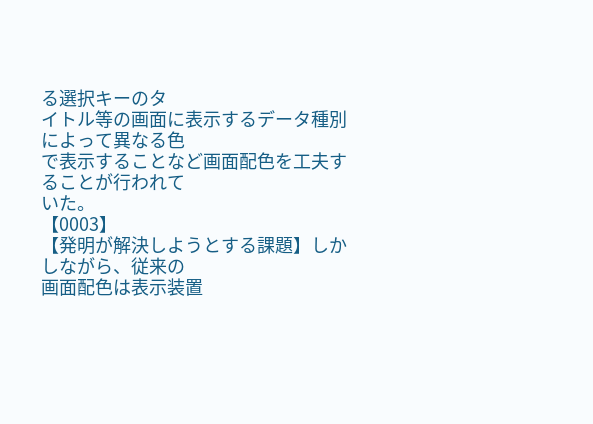る選択キーのタ
イトル等の画面に表示するデータ種別によって異なる色
で表示することなど画面配色を工夫することが行われて
いた。
【0003】
【発明が解決しようとする課題】しかしながら、従来の
画面配色は表示装置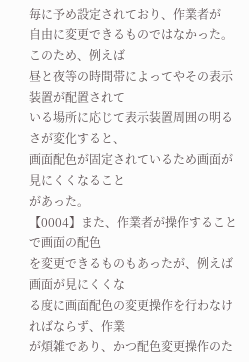毎に予め設定されており、作業者が
自由に変更できるものではなかった。このため、例えば
昼と夜等の時間帯によってやその表示装置が配置されて
いる場所に応じて表示装置周囲の明るさが変化すると、
画面配色が固定されているため画面が見にくくなること
があった。
【0004】また、作業者が操作することで画面の配色
を変更できるものもあったが、例えば画面が見にくくな
る度に画面配色の変更操作を行わなければならず、作業
が煩雑であり、かつ配色変更操作のた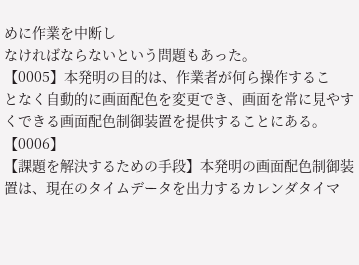めに作業を中断し
なければならないという問題もあった。
【0005】本発明の目的は、作業者が何ら操作するこ
となく自動的に画面配色を変更でき、画面を常に見やす
くできる画面配色制御装置を提供することにある。
【0006】
【課題を解決するための手段】本発明の画面配色制御装
置は、現在のタイムデータを出力するカレンダタイマ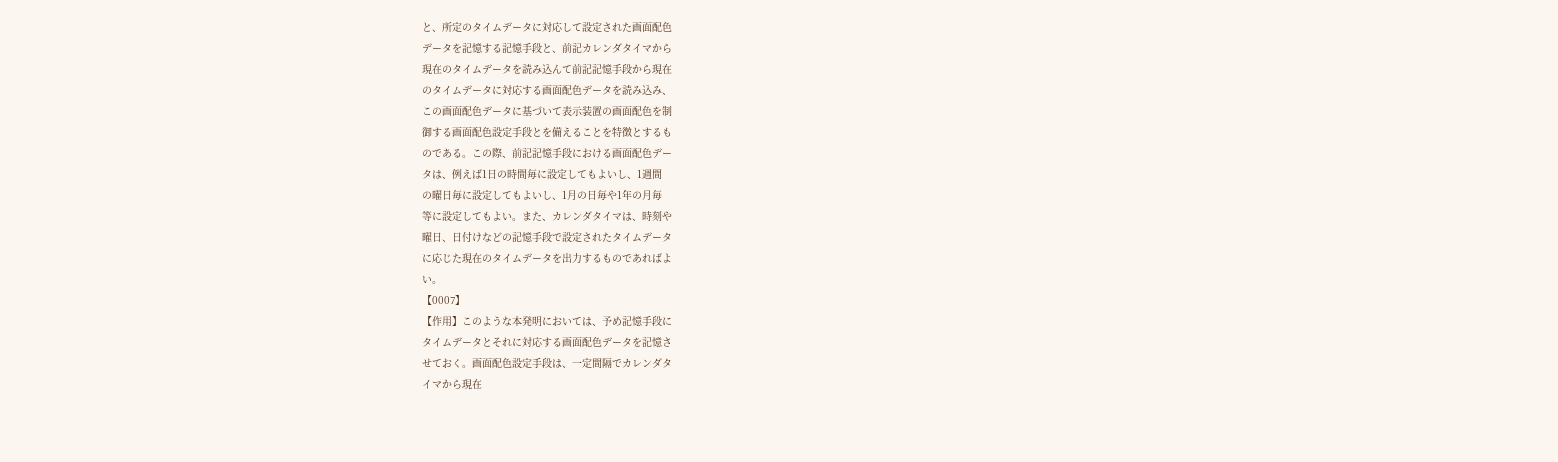と、所定のタイムデータに対応して設定された画面配色
データを記憶する記憶手段と、前記カレンダタイマから
現在のタイムデータを読み込んて前記記憶手段から現在
のタイムデータに対応する画面配色データを読み込み、
この画面配色データに基づいて表示装置の画面配色を制
御する画面配色設定手段とを備えることを特徴とするも
のである。この際、前記記憶手段における画面配色デー
タは、例えば1日の時間毎に設定してもよいし、1週間
の曜日毎に設定してもよいし、1月の日毎や1年の月毎
等に設定してもよい。また、カレンダタイマは、時刻や
曜日、日付けなどの記憶手段で設定されたタイムデータ
に応じた現在のタイムデータを出力するものであればよ
い。
【0007】
【作用】このような本発明においては、予め記憶手段に
タイムデータとそれに対応する画面配色データを記憶さ
せておく。画面配色設定手段は、一定間隔でカレンダタ
イマから現在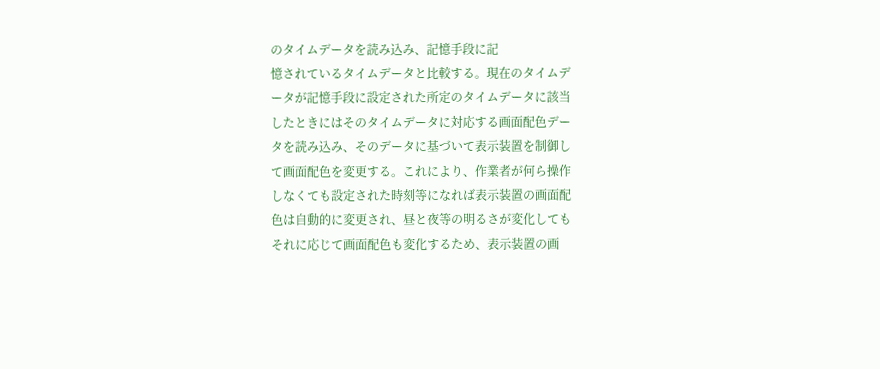のタイムデータを読み込み、記憶手段に記
憶されているタイムデータと比較する。現在のタイムデ
ータが記憶手段に設定された所定のタイムデータに該当
したときにはそのタイムデータに対応する画面配色デー
タを読み込み、そのデータに基づいて表示装置を制御し
て画面配色を変更する。これにより、作業者が何ら操作
しなくても設定された時刻等になれば表示装置の画面配
色は自動的に変更され、昼と夜等の明るさが変化しても
それに応じて画面配色も変化するため、表示装置の画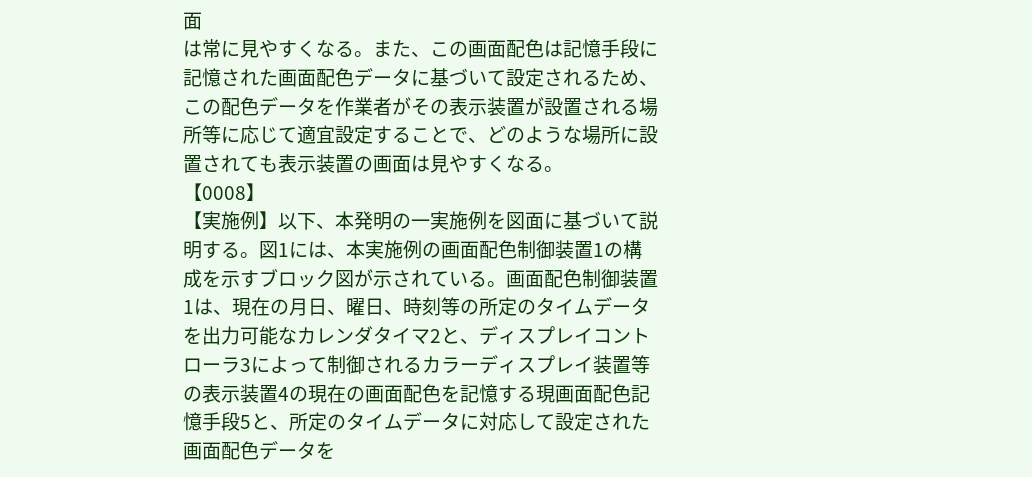面
は常に見やすくなる。また、この画面配色は記憶手段に
記憶された画面配色データに基づいて設定されるため、
この配色データを作業者がその表示装置が設置される場
所等に応じて適宜設定することで、どのような場所に設
置されても表示装置の画面は見やすくなる。
【0008】
【実施例】以下、本発明の一実施例を図面に基づいて説
明する。図1には、本実施例の画面配色制御装置1の構
成を示すブロック図が示されている。画面配色制御装置
1は、現在の月日、曜日、時刻等の所定のタイムデータ
を出力可能なカレンダタイマ2と、ディスプレイコント
ローラ3によって制御されるカラーディスプレイ装置等
の表示装置4の現在の画面配色を記憶する現画面配色記
憶手段5と、所定のタイムデータに対応して設定された
画面配色データを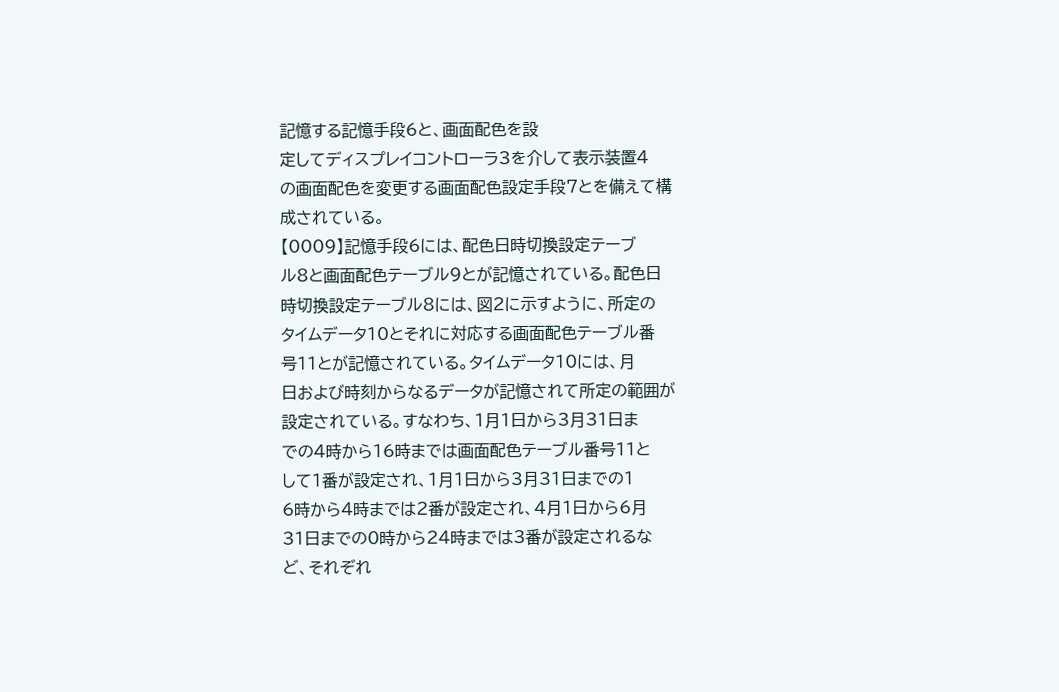記憶する記憶手段6と、画面配色を設
定してディスプレイコントローラ3を介して表示装置4
の画面配色を変更する画面配色設定手段7とを備えて構
成されている。
【0009】記憶手段6には、配色日時切換設定テーブ
ル8と画面配色テーブル9とが記憶されている。配色日
時切換設定テーブル8には、図2に示すように、所定の
タイムデータ10とそれに対応する画面配色テーブル番
号11とが記憶されている。タイムデータ10には、月
日および時刻からなるデータが記憶されて所定の範囲が
設定されている。すなわち、1月1日から3月31日ま
での4時から16時までは画面配色テーブル番号11と
して1番が設定され、1月1日から3月31日までの1
6時から4時までは2番が設定され、4月1日から6月
31日までの0時から24時までは3番が設定されるな
ど、それぞれ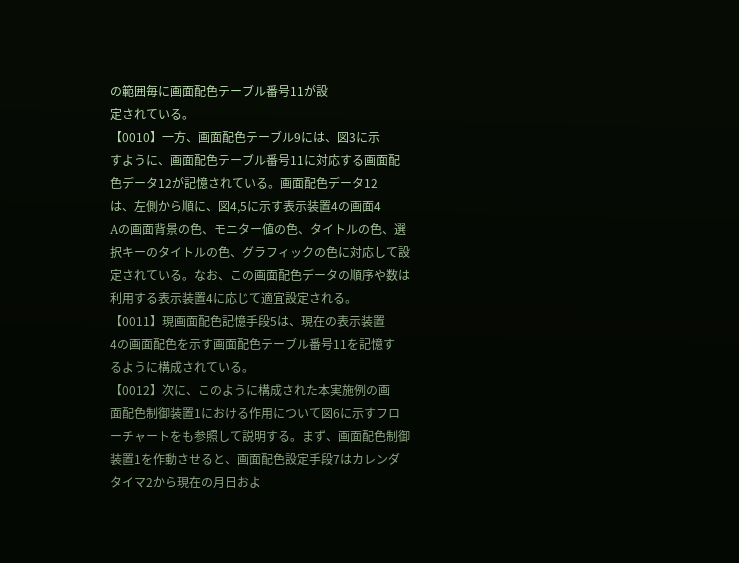の範囲毎に画面配色テーブル番号11が設
定されている。
【0010】一方、画面配色テーブル9には、図3に示
すように、画面配色テーブル番号11に対応する画面配
色データ12が記憶されている。画面配色データ12
は、左側から順に、図4,5に示す表示装置4の画面4
Aの画面背景の色、モニター値の色、タイトルの色、選
択キーのタイトルの色、グラフィックの色に対応して設
定されている。なお、この画面配色データの順序や数は
利用する表示装置4に応じて適宜設定される。
【0011】現画面配色記憶手段5は、現在の表示装置
4の画面配色を示す画面配色テーブル番号11を記憶す
るように構成されている。
【0012】次に、このように構成された本実施例の画
面配色制御装置1における作用について図6に示すフロ
ーチャートをも参照して説明する。まず、画面配色制御
装置1を作動させると、画面配色設定手段7はカレンダ
タイマ2から現在の月日およ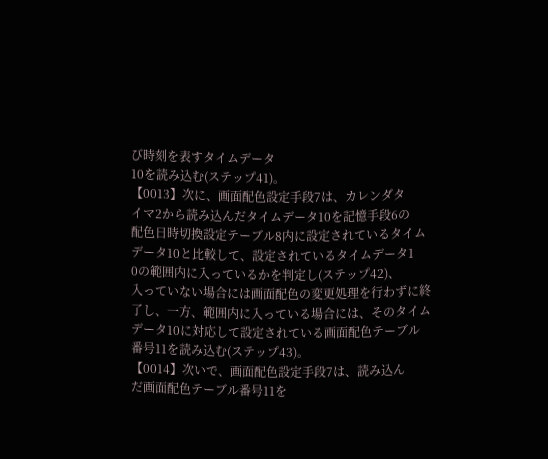び時刻を表すタイムデータ
10を読み込む(ステップ41)。
【0013】次に、画面配色設定手段7は、カレンダタ
イマ2から読み込んだタイムデータ10を記憶手段6の
配色日時切換設定テーブル8内に設定されているタイム
データ10と比較して、設定されているタイムデータ1
0の範囲内に入っているかを判定し(ステップ42)、
入っていない場合には画面配色の変更処理を行わずに終
了し、一方、範囲内に入っている場合には、そのタイム
データ10に対応して設定されている画面配色テーブル
番号11を読み込む(ステップ43)。
【0014】次いで、画面配色設定手段7は、読み込ん
だ画面配色テーブル番号11を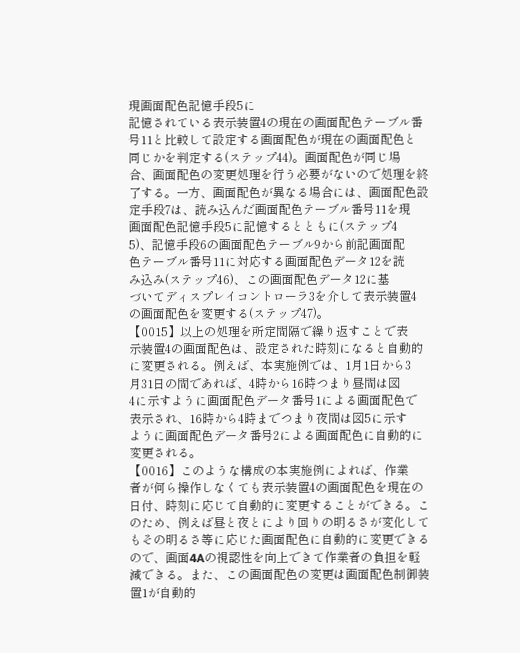現画面配色記憶手段5に
記憶されている表示装置4の現在の画面配色テーブル番
号11と比較して設定する画面配色が現在の画面配色と
同じかを判定する(ステップ44)。画面配色が同じ場
合、画面配色の変更処理を行う必要がないので処理を終
了する。一方、画面配色が異なる場合には、画面配色設
定手段7は、読み込んだ画面配色テーブル番号11を現
画面配色記憶手段5に記憶するとともに(ステップ4
5)、記憶手段6の画面配色テーブル9から前記画面配
色テーブル番号11に対応する画面配色データ12を読
み込み(ステップ46)、この画面配色データ12に基
づいてディスプレイコントローラ3を介して表示装置4
の画面配色を変更する(ステップ47)。
【0015】以上の処理を所定間隔で繰り返すことで表
示装置4の画面配色は、設定された時刻になると自動的
に変更される。例えば、本実施例では、1月1日から3
月31日の間であれば、4時から16時つまり昼間は図
4に示すように画面配色データ番号1による画面配色で
表示され、16時から4時までつまり夜間は図5に示す
ように画面配色データ番号2による画面配色に自動的に
変更される。
【0016】このような構成の本実施例によれば、作業
者が何ら操作しなくても表示装置4の画面配色を現在の
日付、時刻に応じて自動的に変更することができる。こ
のため、例えば昼と夜とにより回りの明るさが変化して
もその明るさ等に応じた画面配色に自動的に変更できる
ので、画面4Aの視認性を向上できて作業者の負担を軽
減できる。また、この画面配色の変更は画面配色制御装
置1が自動的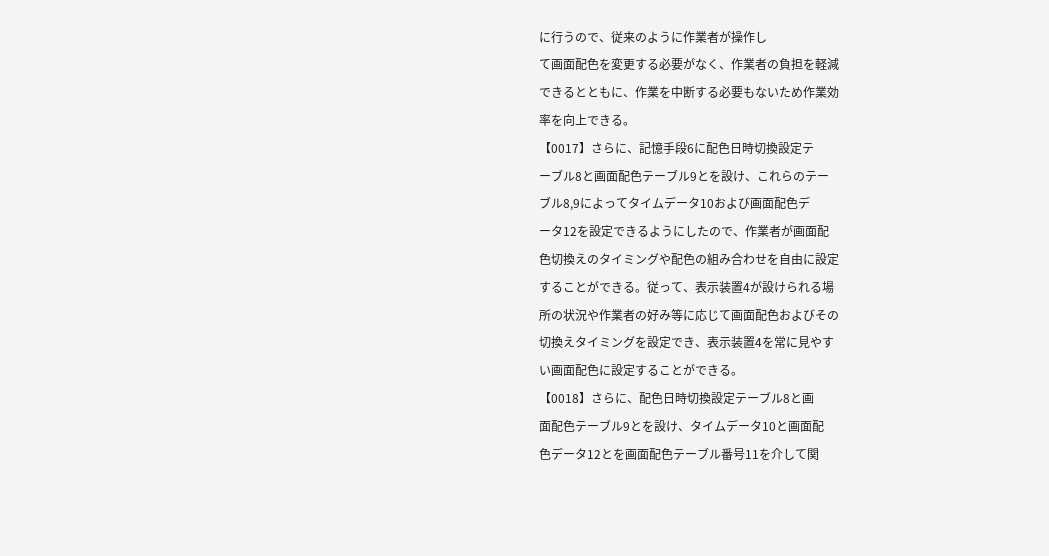に行うので、従来のように作業者が操作し
て画面配色を変更する必要がなく、作業者の負担を軽減
できるとともに、作業を中断する必要もないため作業効
率を向上できる。
【0017】さらに、記憶手段6に配色日時切換設定テ
ーブル8と画面配色テーブル9とを設け、これらのテー
ブル8,9によってタイムデータ10および画面配色デ
ータ12を設定できるようにしたので、作業者が画面配
色切換えのタイミングや配色の組み合わせを自由に設定
することができる。従って、表示装置4が設けられる場
所の状況や作業者の好み等に応じて画面配色およびその
切換えタイミングを設定でき、表示装置4を常に見やす
い画面配色に設定することができる。
【0018】さらに、配色日時切換設定テーブル8と画
面配色テーブル9とを設け、タイムデータ10と画面配
色データ12とを画面配色テーブル番号11を介して関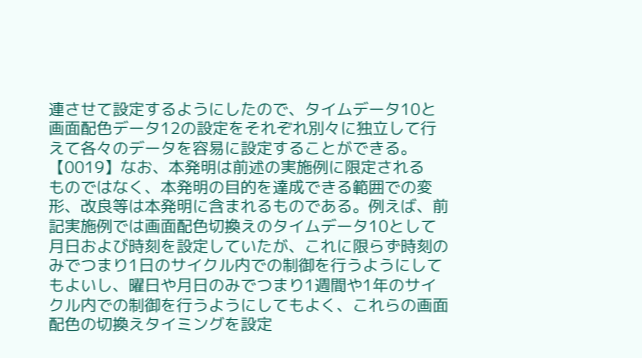連させて設定するようにしたので、タイムデータ10と
画面配色データ12の設定をそれぞれ別々に独立して行
えて各々のデータを容易に設定することができる。
【0019】なお、本発明は前述の実施例に限定される
ものではなく、本発明の目的を達成できる範囲での変
形、改良等は本発明に含まれるものである。例えば、前
記実施例では画面配色切換えのタイムデータ10として
月日および時刻を設定していたが、これに限らず時刻の
みでつまり1日のサイクル内での制御を行うようにして
もよいし、曜日や月日のみでつまり1週間や1年のサイ
クル内での制御を行うようにしてもよく、これらの画面
配色の切換えタイミングを設定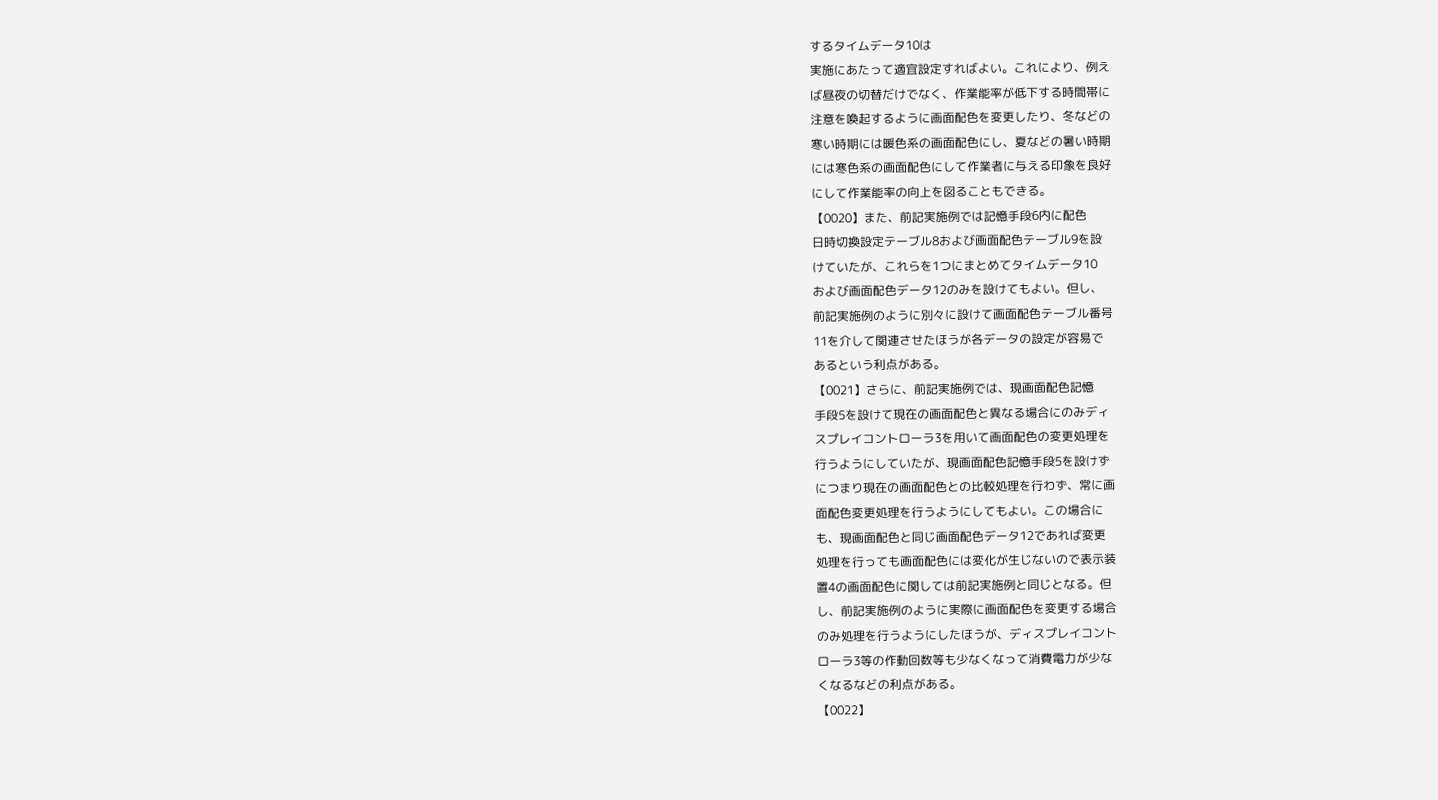するタイムデータ10は
実施にあたって適宜設定すればよい。これにより、例え
ば昼夜の切替だけでなく、作業能率が低下する時間帯に
注意を喚起するように画面配色を変更したり、冬などの
寒い時期には暖色系の画面配色にし、夏などの暑い時期
には寒色系の画面配色にして作業者に与える印象を良好
にして作業能率の向上を図ることもできる。
【0020】また、前記実施例では記憶手段6内に配色
日時切換設定テーブル8および画面配色テーブル9を設
けていたが、これらを1つにまとめてタイムデータ10
および画面配色データ12のみを設けてもよい。但し、
前記実施例のように別々に設けて画面配色テーブル番号
11を介して関連させたほうが各データの設定が容易で
あるという利点がある。
【0021】さらに、前記実施例では、現画面配色記憶
手段5を設けて現在の画面配色と異なる場合にのみディ
スプレイコントローラ3を用いて画面配色の変更処理を
行うようにしていたが、現画面配色記憶手段5を設けず
につまり現在の画面配色との比較処理を行わず、常に画
面配色変更処理を行うようにしてもよい。この場合に
も、現画面配色と同じ画面配色データ12であれば変更
処理を行っても画面配色には変化が生じないので表示装
置4の画面配色に関しては前記実施例と同じとなる。但
し、前記実施例のように実際に画面配色を変更する場合
のみ処理を行うようにしたほうが、ディスプレイコント
ローラ3等の作動回数等も少なくなって消費電力が少な
くなるなどの利点がある。
【0022】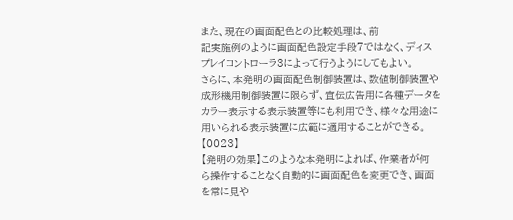また、現在の画面配色との比較処理は、前
記実施例のように画面配色設定手段7ではなく、ディス
プレイコントローラ3によって行うようにしてもよい。
さらに、本発明の画面配色制御装置は、数値制御装置や
成形機用制御装置に限らず、宣伝広告用に各種データを
カラー表示する表示装置等にも利用でき、様々な用途に
用いられる表示装置に広範に適用することができる。
【0023】
【発明の効果】このような本発明によれば、作業者が何
ら操作することなく自動的に画面配色を変更でき、画面
を常に見や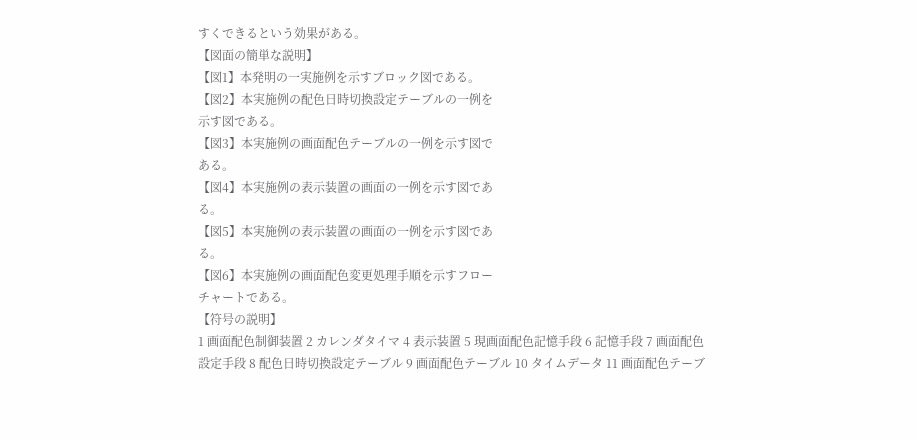すくできるという効果がある。
【図面の簡単な説明】
【図1】本発明の一実施例を示すブロック図である。
【図2】本実施例の配色日時切換設定テーブルの一例を
示す図である。
【図3】本実施例の画面配色テーブルの一例を示す図で
ある。
【図4】本実施例の表示装置の画面の一例を示す図であ
る。
【図5】本実施例の表示装置の画面の一例を示す図であ
る。
【図6】本実施例の画面配色変更処理手順を示すフロー
チャートである。
【符号の説明】
1 画面配色制御装置 2 カレンダタイマ 4 表示装置 5 現画面配色記憶手段 6 記憶手段 7 画面配色設定手段 8 配色日時切換設定テーブル 9 画面配色テーブル 10 タイムデータ 11 画面配色テーブ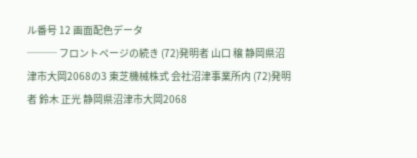ル番号 12 画面配色データ
─── フロントページの続き (72)発明者 山口 穣 静岡県沼津市大岡2068の3 東芝機械株式 会社沼津事業所内 (72)発明者 鈴木 正光 静岡県沼津市大岡2068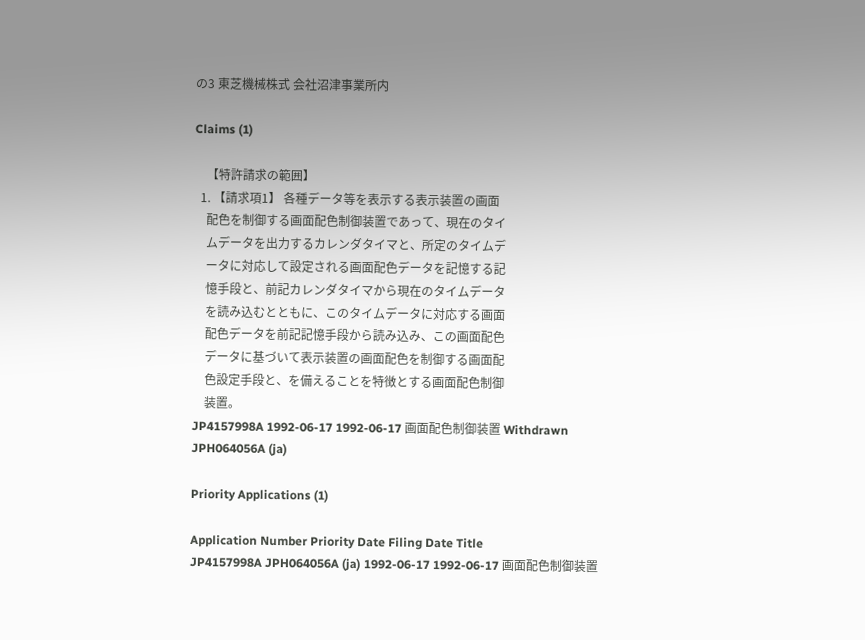の3 東芝機械株式 会社沼津事業所内

Claims (1)

    【特許請求の範囲】
  1. 【請求項1】 各種データ等を表示する表示装置の画面
    配色を制御する画面配色制御装置であって、現在のタイ
    ムデータを出力するカレンダタイマと、所定のタイムデ
    ータに対応して設定される画面配色データを記憶する記
    憶手段と、前記カレンダタイマから現在のタイムデータ
    を読み込むとともに、このタイムデータに対応する画面
    配色データを前記記憶手段から読み込み、この画面配色
    データに基づいて表示装置の画面配色を制御する画面配
    色設定手段と、を備えることを特徴とする画面配色制御
    装置。
JP4157998A 1992-06-17 1992-06-17 画面配色制御装置 Withdrawn JPH064056A (ja)

Priority Applications (1)

Application Number Priority Date Filing Date Title
JP4157998A JPH064056A (ja) 1992-06-17 1992-06-17 画面配色制御装置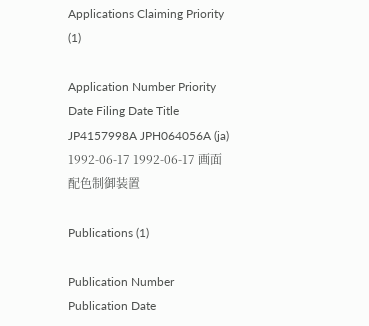Applications Claiming Priority (1)

Application Number Priority Date Filing Date Title
JP4157998A JPH064056A (ja) 1992-06-17 1992-06-17 画面配色制御装置

Publications (1)

Publication Number Publication Date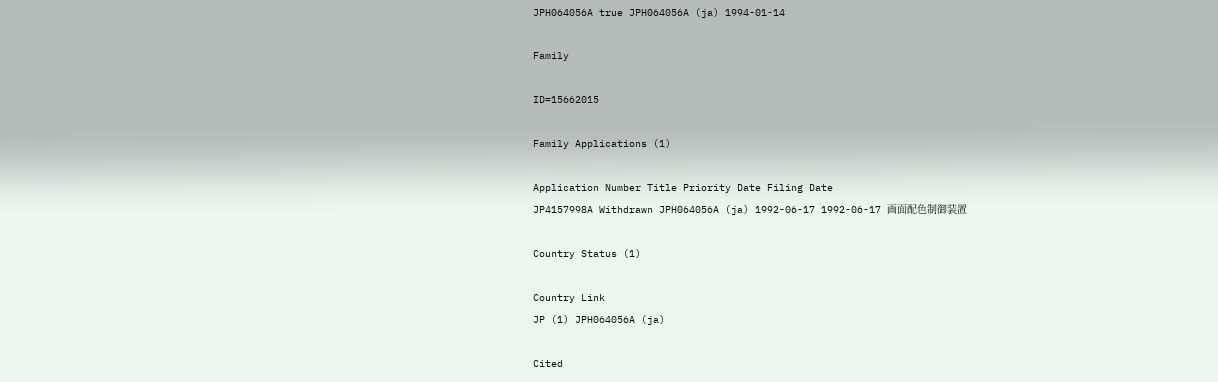JPH064056A true JPH064056A (ja) 1994-01-14

Family

ID=15662015

Family Applications (1)

Application Number Title Priority Date Filing Date
JP4157998A Withdrawn JPH064056A (ja) 1992-06-17 1992-06-17 画面配色制御装置

Country Status (1)

Country Link
JP (1) JPH064056A (ja)

Cited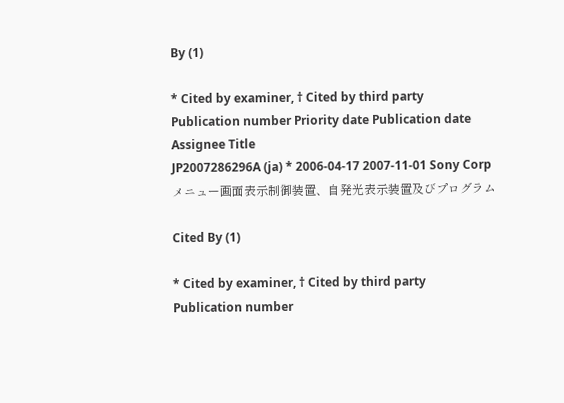By (1)

* Cited by examiner, † Cited by third party
Publication number Priority date Publication date Assignee Title
JP2007286296A (ja) * 2006-04-17 2007-11-01 Sony Corp メニュー画面表示制御装置、自発光表示装置及びプログラム

Cited By (1)

* Cited by examiner, † Cited by third party
Publication number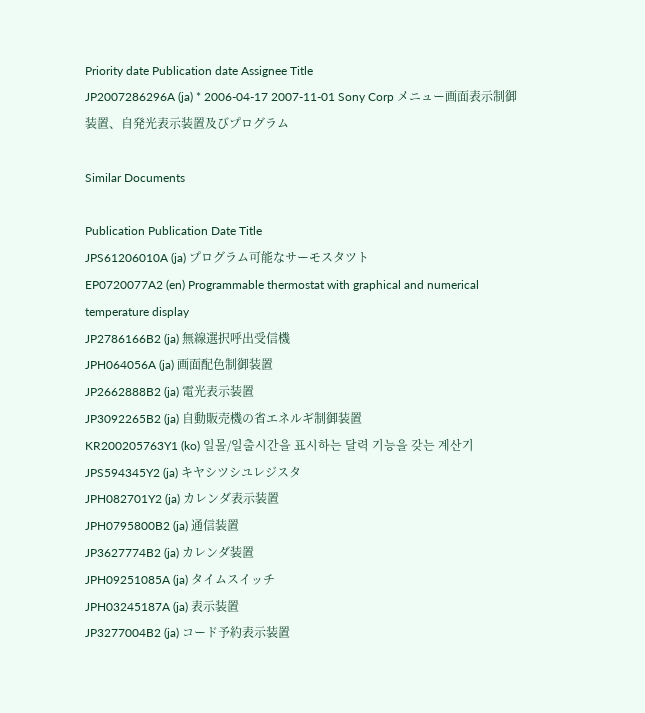Priority date Publication date Assignee Title
JP2007286296A (ja) * 2006-04-17 2007-11-01 Sony Corp メニュー画面表示制御装置、自発光表示装置及びプログラム

Similar Documents

Publication Publication Date Title
JPS61206010A (ja) プログラム可能なサーモスタツト
EP0720077A2 (en) Programmable thermostat with graphical and numerical temperature display
JP2786166B2 (ja) 無線選択呼出受信機
JPH064056A (ja) 画面配色制御装置
JP2662888B2 (ja) 電光表示装置
JP3092265B2 (ja) 自動販売機の省エネルギ制御装置
KR200205763Y1 (ko) 일몰/일출시간을 표시하는 달력 기능을 갖는 계산기
JPS594345Y2 (ja) キヤシツシユレジスタ
JPH082701Y2 (ja) カレンダ表示装置
JPH0795800B2 (ja) 通信装置
JP3627774B2 (ja) カレンダ装置
JPH09251085A (ja) タイムスイッチ
JPH03245187A (ja) 表示装置
JP3277004B2 (ja) コード予約表示装置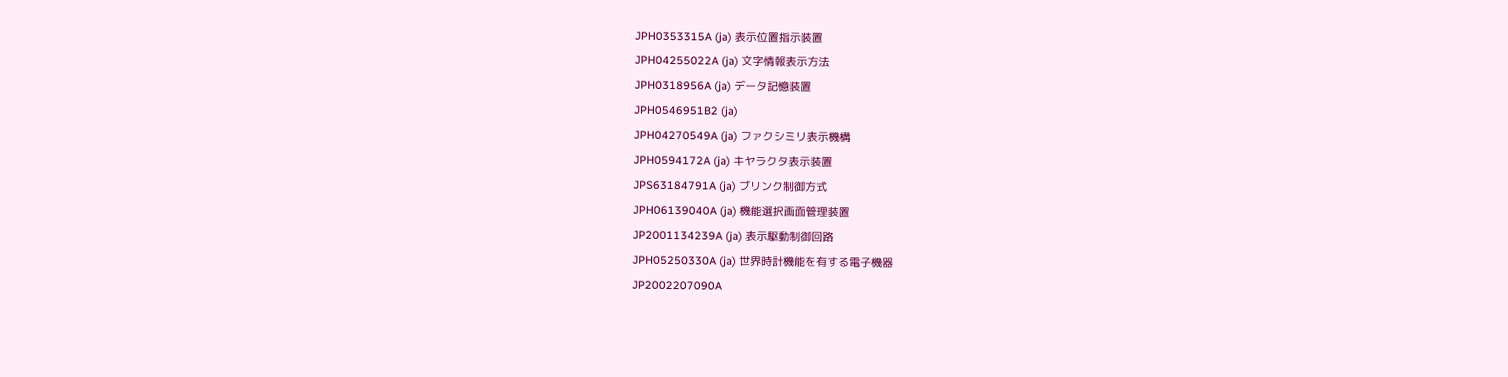JPH0353315A (ja) 表示位置指示装置
JPH04255022A (ja) 文字情報表示方法
JPH0318956A (ja) データ記憶装置
JPH0546951B2 (ja)
JPH04270549A (ja) ファクシミリ表示機構
JPH0594172A (ja) キヤラクタ表示装置
JPS63184791A (ja) ブリンク制御方式
JPH06139040A (ja) 機能選択画面管理装置
JP2001134239A (ja) 表示駆動制御回路
JPH05250330A (ja) 世界時計機能を有する電子機器
JP2002207090A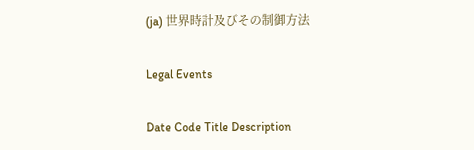(ja) 世界時計及びその制御方法

Legal Events

Date Code Title Description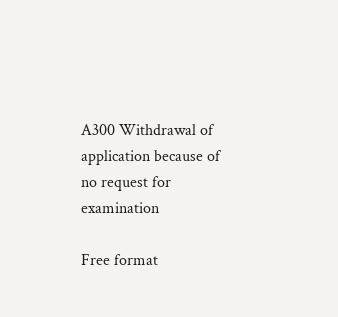A300 Withdrawal of application because of no request for examination

Free format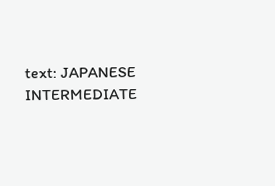text: JAPANESE INTERMEDIATE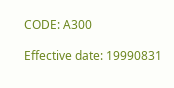CODE: A300

Effective date: 19990831